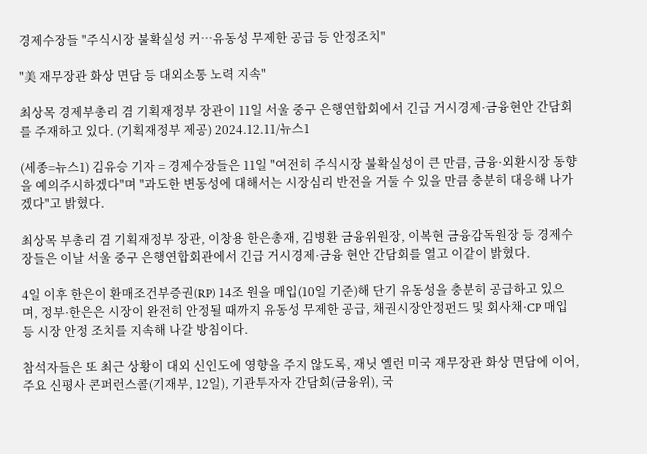경제수장들 "주식시장 불확실성 커…유동성 무제한 공급 등 안정조치"

"美 재무장관 화상 면담 등 대외소통 노력 지속"

최상목 경제부총리 겸 기획재정부 장관이 11일 서울 중구 은행연합회에서 긴급 거시경제·금융현안 간담회를 주재하고 있다. (기획재정부 제공) 2024.12.11/뉴스1

(세종=뉴스1) 김유승 기자 = 경제수장들은 11일 "여전히 주식시장 불확실성이 큰 만큼, 금융·외환시장 동향을 예의주시하겠다"며 "과도한 변동성에 대해서는 시장심리 반전을 거둘 수 있을 만큼 충분히 대응해 나가겠다"고 밝혔다.

최상목 부총리 겸 기획재정부 장관, 이창용 한은총재, 김병환 금융위원장, 이복현 금융감독원장 등 경제수장들은 이날 서울 중구 은행연합회관에서 긴급 거시경제·금융 현안 간담회를 열고 이같이 밝혔다.

4일 이후 한은이 환매조건부증권(RP) 14조 원을 매입(10일 기준)해 단기 유동성을 충분히 공급하고 있으며, 정부·한은은 시장이 완전히 안정될 때까지 유동성 무제한 공급, 채권시장안정펀드 및 회사채·CP 매입 등 시장 안정 조치를 지속해 나갈 방침이다.

참석자들은 또 최근 상황이 대외 신인도에 영향을 주지 않도록, 재닛 옐런 미국 재무장관 화상 면담에 이어, 주요 신평사 콘퍼런스콜(기재부, 12일), 기관투자자 간담회(금융위), 국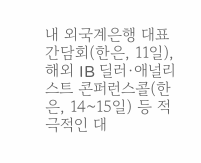내 외국계은행 대표 간담회(한은, 11일), 해외 IB 딜러·애널리스트 콘퍼런스콜(한은, 14~15일) 등 적극적인 대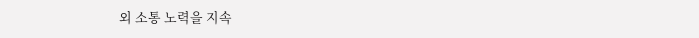외 소통 노력을 지속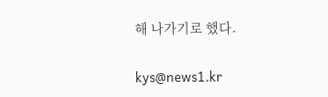해 나가기로 했다.

kys@news1.kr